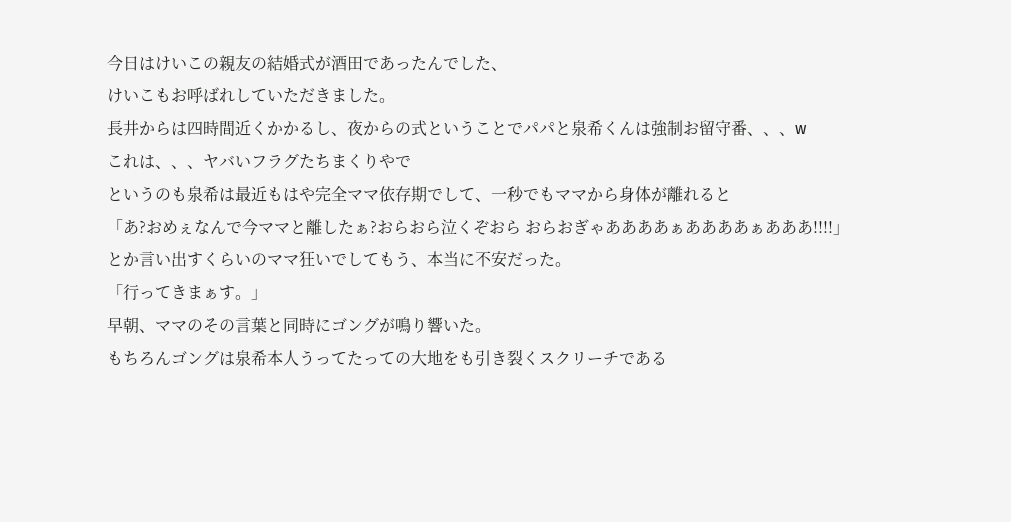今日はけいこの親友の結婚式が酒田であったんでした、
けいこもお呼ばれしていただきました。
長井からは四時間近くかかるし、夜からの式ということでパパと泉希くんは強制お留守番、、、w
これは、、、ヤバいフラグたちまくりやで
というのも泉希は最近もはや完全ママ依存期でして、一秒でもママから身体が離れると
「あ?おめぇなんで今ママと離したぁ?おらおら泣くぞおら おらおぎゃああああぁああああぁあああ!!!!」
とか言い出すくらいのママ狂いでしてもう、本当に不安だった。
「行ってきまぁす。」
早朝、ママのその言葉と同時にゴングが鳴り響いた。
もちろんゴングは泉希本人うってたっての大地をも引き裂くスクリーチである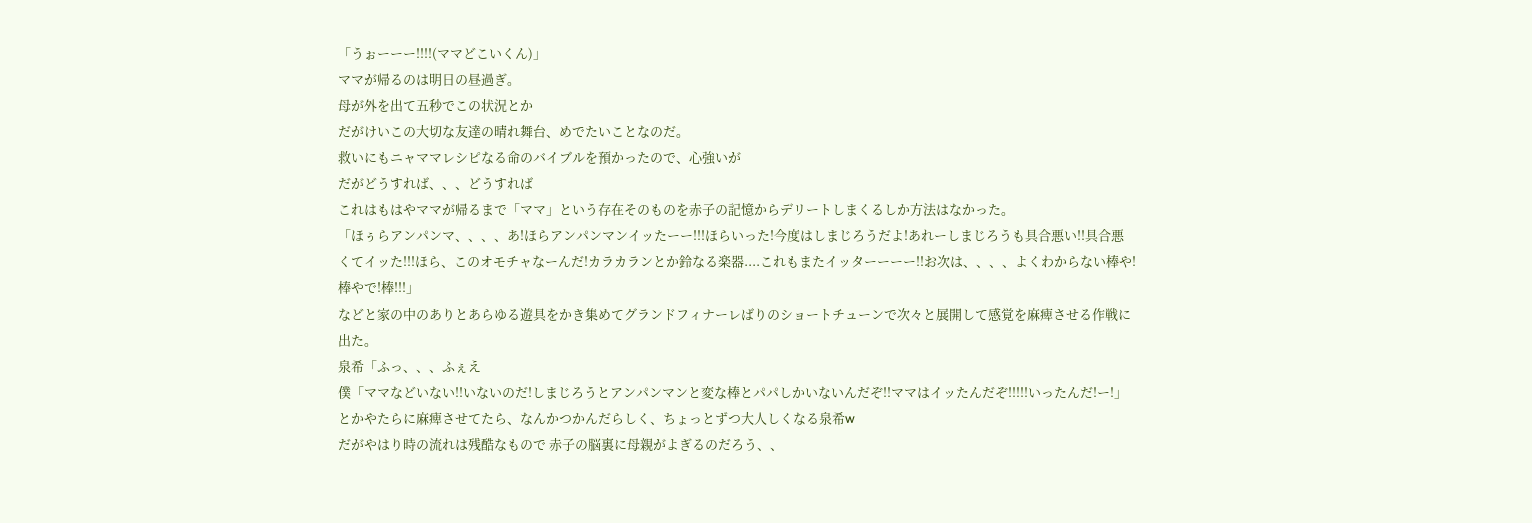「うぉーーー!!!!(ママどこいくん)」
ママが帰るのは明日の昼過ぎ。
母が外を出て五秒でこの状況とか
だがけいこの大切な友達の晴れ舞台、めでたいことなのだ。
救いにもニャママレシピなる命のバイブルを預かったので、心強いが
だがどうすれば、、、どうすれば
これはもはやママが帰るまで「ママ」という存在そのものを赤子の記憶からデリートしまくるしか方法はなかった。
「ほぅらアンパンマ、、、、あ!ほらアンパンマンイッたーー!!!ほらいった!今度はしまじろうだよ!あれーしまじろうも具合悪い!!具合悪くてイッた!!!ほら、このオモチャなーんだ!カラカランとか鈴なる楽器....これもまたイッターーーー!!お次は、、、、よくわからない棒や!棒やで!棒!!!」
などと家の中のありとあらゆる遊具をかき集めてグランドフィナーレばりのショートチューンで次々と展開して感覚を麻痺させる作戦に出た。
泉希「ふっ、、、ふぇえ
僕「ママなどいない!!いないのだ!しまじろうとアンパンマンと変な棒とパパしかいないんだぞ!!ママはイッたんだぞ!!!!!いったんだ!ー!」
とかやたらに麻痺させてたら、なんかつかんだらしく、ちょっとずつ大人しくなる泉希w
だがやはり時の流れは残酷なもので 赤子の脳裏に母親がよぎるのだろう、、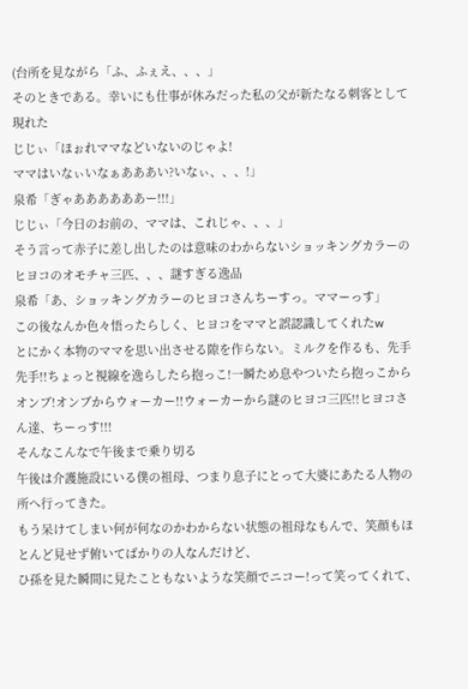(台所を見ながら「ふ、ふぇえ、、、」
そのときである。幸いにも仕事が休みだった私の父が新たなる刺客として現れた
じじぃ「ほぉれママなどいないのじゃよ!
ママはいなぃいなぁあああい?いなぃ、、、!」
泉希「ぎゃああああああー!!!」
じじぃ「今日のお前の、ママは、これじゃ、、、」
そう言って赤子に差し出したのは意味のわからないショッキングカラーのヒヨコのオモチャ三匹、、、謎すぎる逸品
泉希「あ、ショッキングカラーのヒヨコさんちーすっ。ママーっす」
この後なんか色々悟ったらしく、ヒヨコをママと誤認識してくれたw
とにかく本物のママを思い出させる隙を作らない。ミルクを作るも、先手先手!!ちょっと視線を逸らしたら抱っこ!一瞬ため息やついたら抱っこからオンブ!オンブからウォーカー!!ウォーカーから謎のヒヨコ三匹!!ヒヨコさん達、ちーっす!!!
そんなこんなで午後まで乗り切る
午後は介護施設にいる僕の祖母、つまり息子にとって大婆にあたる人物の所へ行ってきた。
もう呆けてしまい何が何なのかわからない状態の祖母なもんで、笑顔もほとんど見せず俯いてばかりの人なんだけど、
ひ孫を見た瞬間に見たこともないような笑顔でニコー!って笑ってくれて、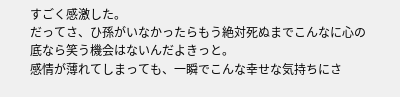すごく感激した。
だってさ、ひ孫がいなかったらもう絶対死ぬまでこんなに心の底なら笑う機会はないんだよきっと。
感情が薄れてしまっても、一瞬でこんな幸せな気持ちにさ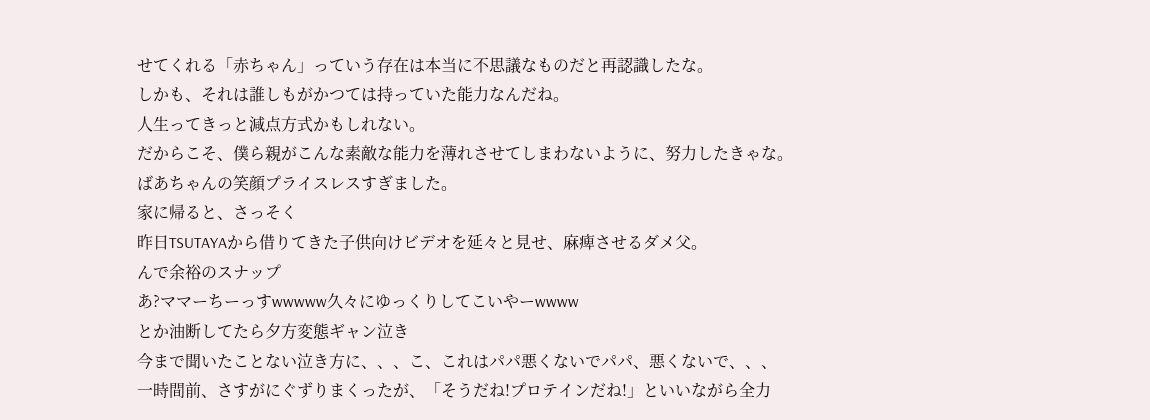せてくれる「赤ちゃん」っていう存在は本当に不思議なものだと再認識したな。
しかも、それは誰しもがかつては持っていた能力なんだね。
人生ってきっと減点方式かもしれない。
だからこそ、僕ら親がこんな素敵な能力を薄れさせてしまわないように、努力したきゃな。
ばあちゃんの笑顔プライスレスすぎました。
家に帰ると、さっそく
昨日TSUTAYAから借りてきた子供向けビデオを延々と見せ、麻痺させるダメ父。
んで余裕のスナップ
あ?ママーちーっすwwwww久々にゆっくりしてこいやーwwww
とか油断してたら夕方変態ギャン泣き
今まで聞いたことない泣き方に、、、こ、これはパパ悪くないでパパ、悪くないで、、、
一時間前、さすがにぐずりまくったが、「そうだね!プロテインだね!」といいながら全力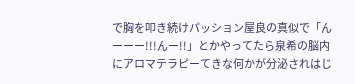で胸を叩き続けパッション屋良の真似で「んーーー!!!んー!!」とかやってたら泉希の脳内にアロマテラピーてきな何かが分泌されはじ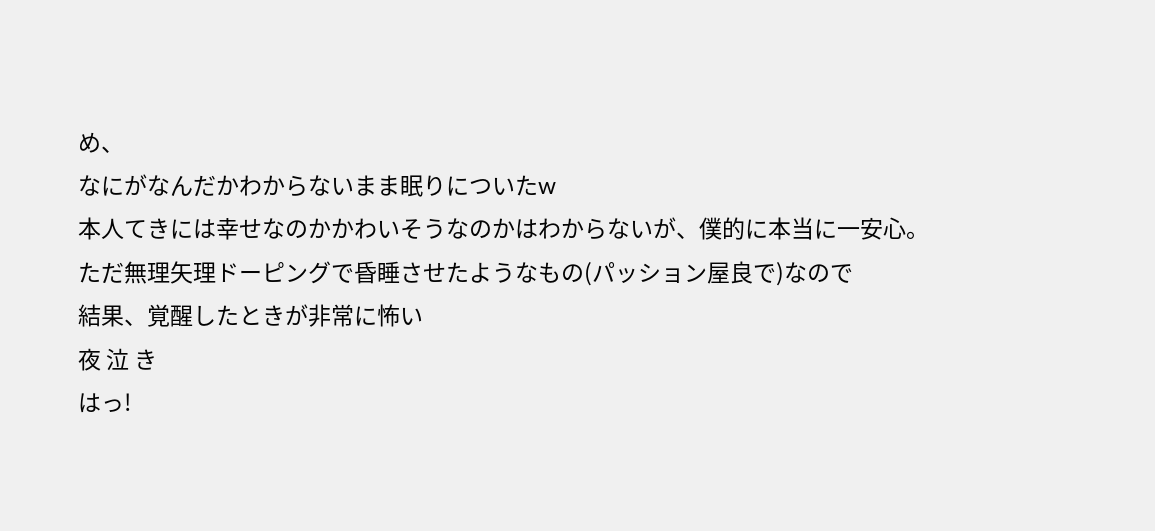め、
なにがなんだかわからないまま眠りについたw
本人てきには幸せなのかかわいそうなのかはわからないが、僕的に本当に一安心。
ただ無理矢理ドーピングで昏睡させたようなもの(パッション屋良で)なので
結果、覚醒したときが非常に怖い
夜 泣 き
はっ!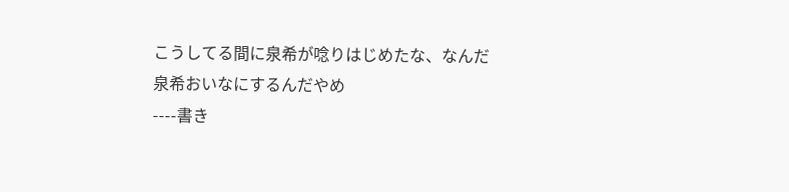こうしてる間に泉希が唸りはじめたな、なんだ泉希おいなにするんだやめ
----書き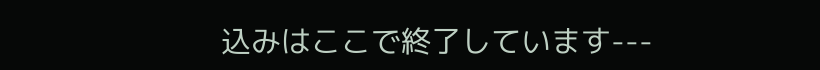込みはここで終了しています---